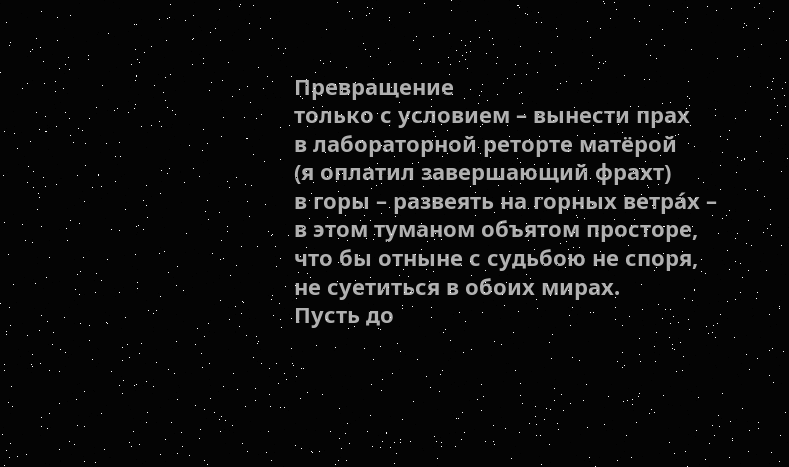Превращение
только с условием – вынести прах
в лабораторной реторте матёрой
(я оплатил завершающий фрахт)
в горы – развеять на горных ветра́х –
в этом туманом объятом просторе,
что бы отныне с судьбою не споря,
не суетиться в обоих мирах.
Пусть до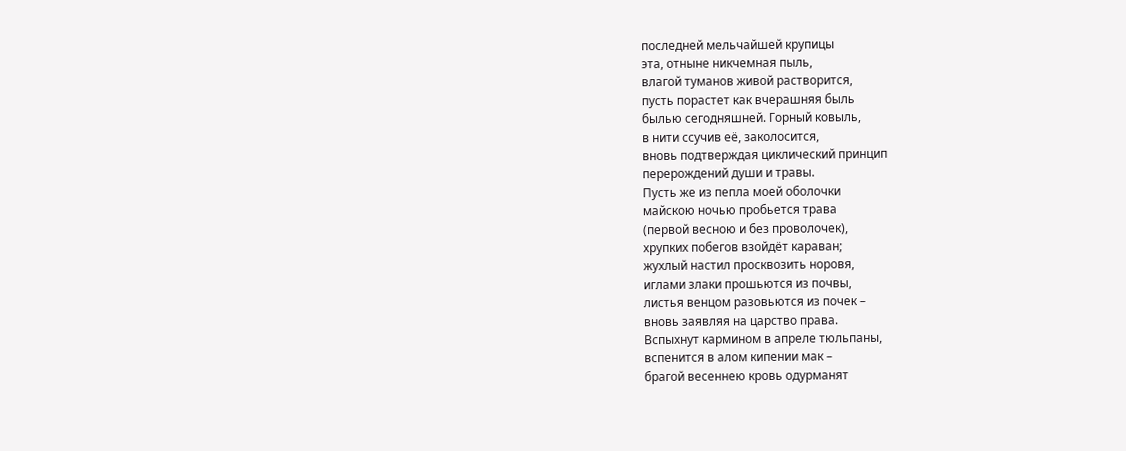последней мельчайшей крупицы
эта, отныне никчемная пыль,
влагой туманов живой растворится,
пусть порастет как вчерашняя быль
былью сегодняшней. Горный ковыль,
в нити ссучив её, заколосится,
вновь подтверждая циклический принцип
перерождений души и травы.
Пусть же из пепла моей оболочки
майскою ночью пробьется трава
(первой весною и без проволочек),
хрупких побегов взойдёт караван;
жухлый настил просквозить норовя,
иглами злаки прошьются из почвы,
листья венцом разовьются из почек –
вновь заявляя на царство права.
Вспыхнут кармином в апреле тюльпаны,
вспенится в алом кипении мак –
брагой весеннею кровь одурманят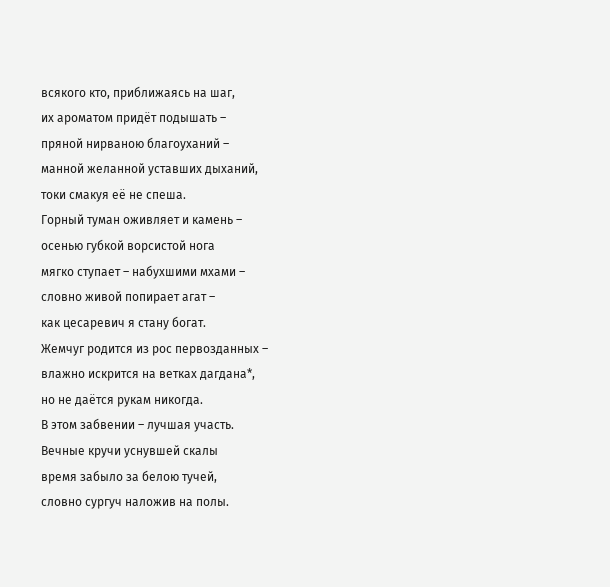всякого кто, приближаясь на шаг,
их ароматом придёт подышать –
пряной нирваною благоуханий –
манной желанной уставших дыханий,
токи смакуя её не спеша.
Горный туман оживляет и камень –
осенью губкой ворсистой нога
мягко ступает – набухшими мхами –
словно живой попирает агат –
как цесаревич я стану богат.
Жемчуг родится из рос первозданных –
влажно искрится на ветках дагдана*,
но не даётся рукам никогда.
В этом забвении – лучшая участь.
Вечные кручи уснувшей скалы
время забыло за белою тучей,
словно сургуч наложив на полы.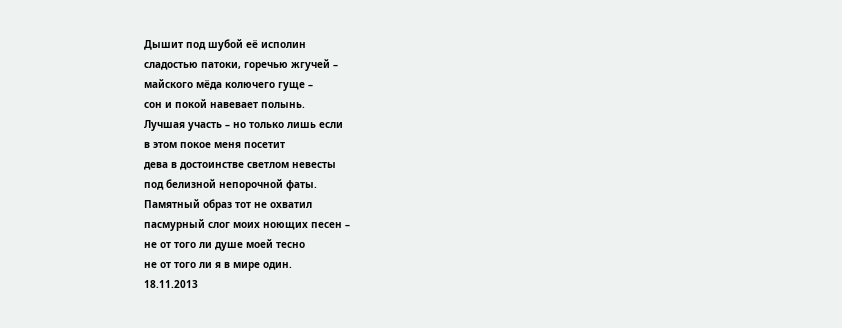Дышит под шубой её исполин
сладостью патоки, горечью жгучей –
майского мёда колючего гуще –
сон и покой навевает полынь.
Лучшая участь – но только лишь если
в этом покое меня посетит
дева в достоинстве светлом невесты
под белизной непорочной фаты.
Памятный образ тот не охватил
пасмурный слог моих ноющих песен –
не от того ли душе моей тесно
не от того ли я в мире один.
18.11.2013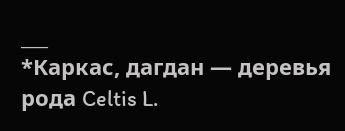___
*Каркас, дагдан — деревья рода Celtis L.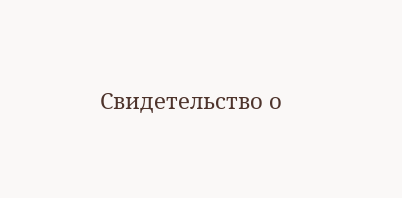Свидетельство о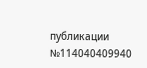публикации №114040409940